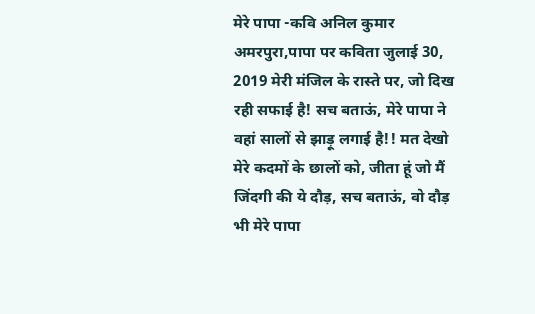मेरे पापा -कवि अनिल कुमार अमरपुरा,पापा पर कविता जुलाई 30, 2019 मेरी मंजिल के रास्ते पर, जो दिख रही सफाई है! सच बताऊं, मेरे पापा ने वहां सालों से झाड़ू लगाई है!! मत देखो मेरे कदमों के छालों को, जीता हूं जो मैं जिंदगी की ये दौड़, सच बताऊं, वो दौड़ भी मेरे पापा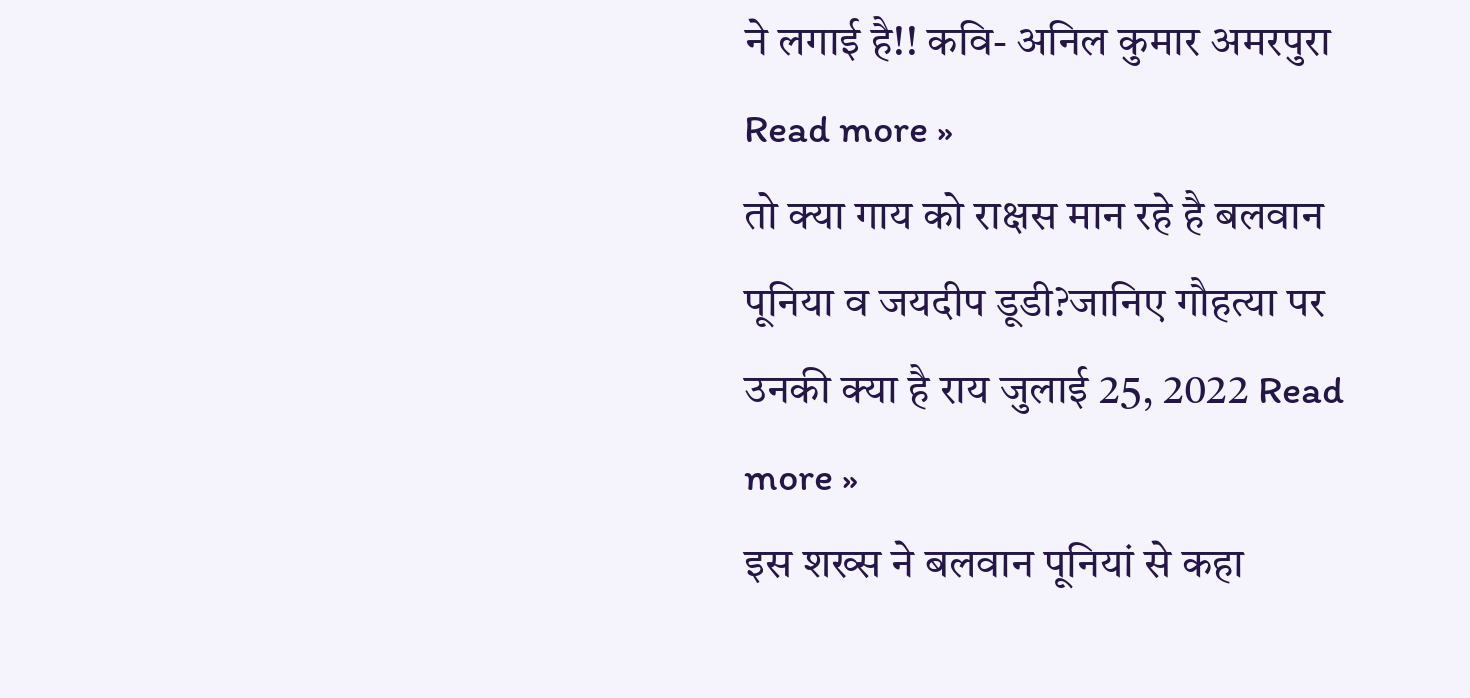ने लगाई है!! कवि- अनिल कुमार अमरपुरा Read more »
तो क्या गाय को राक्षस मान रहे है बलवान पूनिया व जयदीप डूडी?जानिए गौहत्या पर उनकी क्या है राय जुलाई 25, 2022 Read more »
इस शख्स ने बलवान पूनियां से कहा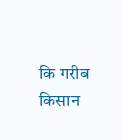कि गरीब किसान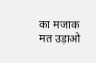का मजाक मत उड़ाओ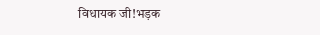विधायक जी!भड़क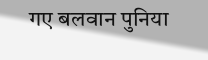गए बलवान पुनिया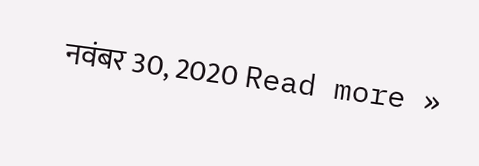नवंबर 30, 2020 Read more »